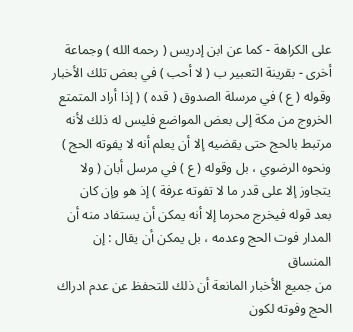على الكراهة - كما عن ابن إدريس ( رحمه الله ) وجماعة
أخرى - بقرينة التعبير ب ( لا أحب ) في بعض تلك الأخبار
وقوله ( ع ) في مرسلة الصدوق ( قده ) ( إذا أراد المتمتع
الخروج من مكة إلى بعض المواضع فليس له ذلك لأنه
مرتبط بالحج حتى يقضيه إلا أن يعلم أنه لا يفوته الحج )
ونحوه الرضوي ، بل وقوله ( ع ) في مرسل أبان ( ولا
يتجاوز إلا على قدر ما لا تفوته عرفة ) إذ هو وإن كان
بعد قوله فيخرج محرما إلا أنه يمكن أن يستفاد منه أن
المدار فوت الحج وعدمه ، بل يمكن أن يقال : إن المنساق
من جميع الأخبار المانعة أن ذلك للتحفظ عن عدم ادراك
الحج وفوته لكون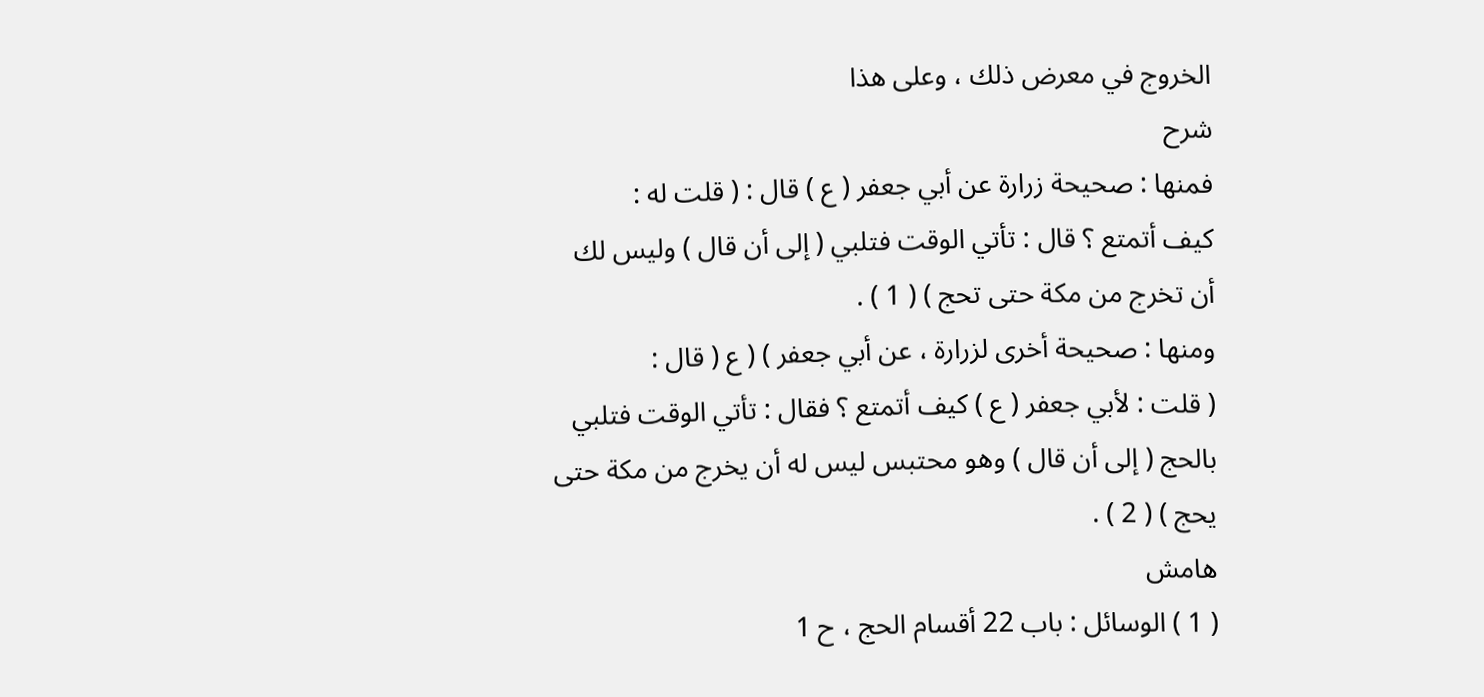الخروج في معرض ذلك ، وعلى هذا
شرح
فمنها : صحيحة زرارة عن أبي جعفر ( ع ) قال : ( قلت له :
كيف أتمتع ؟ قال : تأتي الوقت فتلبي ( إلى أن قال ) وليس لك
أن تخرج من مكة حتى تحج ) ( 1 ) .
ومنها : صحيحة أخرى لزرارة ، عن أبي جعفر ) ( ع ( قال :
( قلت : لأبي جعفر ( ع ) كيف أتمتع ؟ فقال : تأتي الوقت فتلبي
بالحج ( إلى أن قال ) وهو محتبس ليس له أن يخرج من مكة حتى
يحج ) ( 2 ) .
هامش
( 1 ) الوسائل : باب 22 أقسام الحج ، ح 1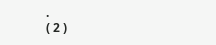.
( 2 )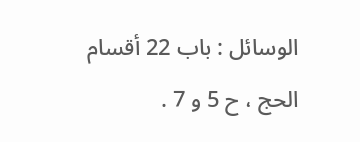الوسائل : باب 22 أقسام الحج ، ح 5 و 7 .